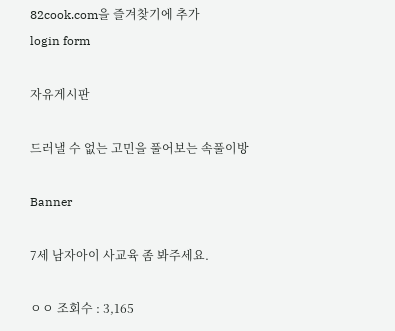82cook.com을 즐겨찾기에 추가
login form

자유게시판

드러낼 수 없는 고민을 풀어보는 속풀이방

Banner

7세 남자아이 사교육 좀 봐주세요.

ㅇㅇ 조회수 : 3,165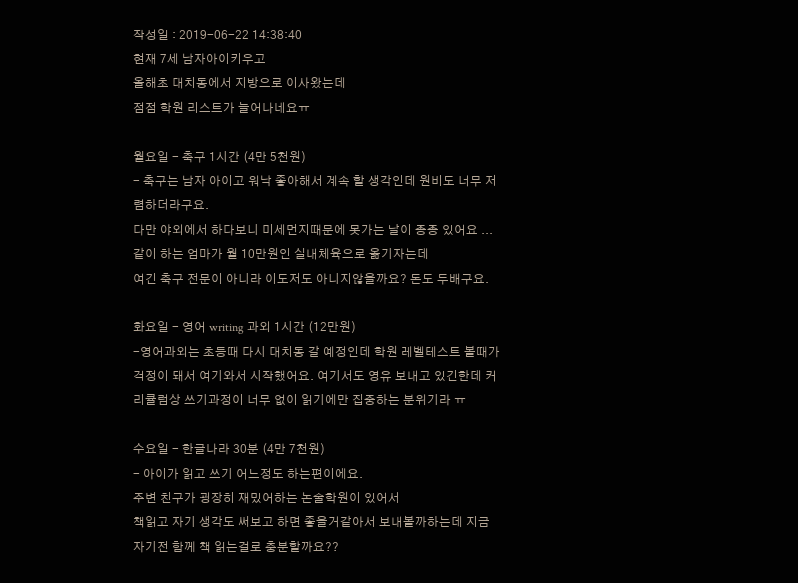작성일 : 2019-06-22 14:38:40
현재 7세 남자아이키우고
올해초 대치동에서 지방으로 이사왔는데
점점 학원 리스트가 늘어나네요ㅠ

월요일 - 축구 1시간 (4만 5천원)
- 축구는 남자 아이고 워낙 좋아해서 계속 할 생각인데 원비도 너무 저렴하더라구요.
다만 야외에서 하다보니 미세먼지때문에 못가는 날이 종종 있어요 ...
같이 하는 엄마가 월 10만원인 실내체육으로 옮기자는데
여긴 축구 전문이 아니라 이도저도 아니지않을까요? 돈도 두배구요.

화요일 - 영어 writing 과외 1시간 (12만원)
-영어과외는 초등때 다시 대치동 갈 예정인데 학원 레벨테스트 볼때가 걱정이 돼서 여기와서 시작했어요. 여기서도 영유 보내고 있긴한데 커리큘럼상 쓰기과정이 너무 없이 읽기에만 집중하는 분위기라 ㅠ

수요일 - 한글나라 30분 (4만 7천원)
- 아이가 읽고 쓰기 어느정도 하는편이에요.
주변 친구가 굉장히 재밌어하는 논술학원이 있어서
책읽고 자기 생각도 써보고 하면 좋을거같아서 보내볼까하는데 지금 자기전 함께 책 읽는걸로 충분할까요??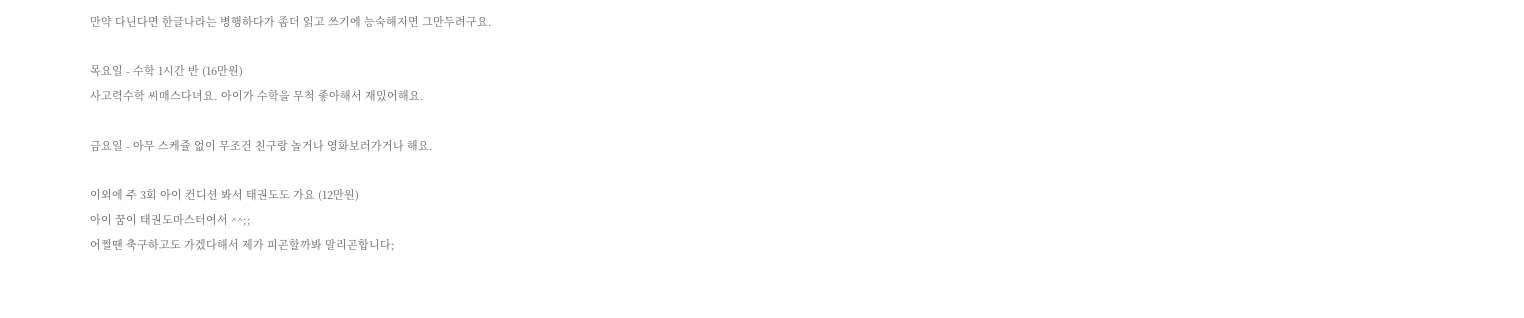만약 다닌다면 한글나라는 병행하다가 좀더 읽고 쓰기에 능숙해지면 그만두려구요.

목요일 - 수학 1시간 반 (16만원)
사고력수학 씨매스다녀요. 아이가 수학을 무척 좋아해서 재밌어해요.

금요일 - 아무 스케쥴 없이 무조건 친구랑 놀거나 영화보러가거나 해요.

이외에 주 3회 아이 컨디션 봐서 태권도도 가요 (12만원)
아이 꿈이 태권도마스터여서 ^^;;
어쩔땐 축구하고도 가겠다해서 제가 피곤할까봐 말리곤합니다;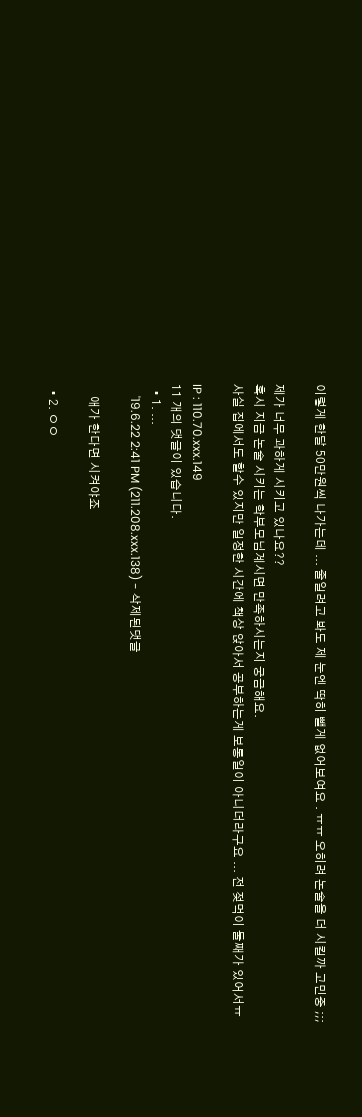이렇게 한달 50만원씩 나가는데 ... 줄일려고 봐도 제 눈엔 딱히 뺄게 없어보여요 . ㅠㅠ 오히려 논술을 더 시킬까 고민중 ;;;

제가 너무 과하게 시키고 있나요??
혹시 지금 논술 시키는 학부모님계시면 만족하시는지 궁금해요.
사실 집에서도 할수 있지만 일정한 시간에 책상 앉아서 공부하는게 보통일이 아니더라구요 ... 전 젖먹이 둘째가 있어서ㅠ

IP : 110.70.xxx.149
11 개의 댓글이 있습니다.
  • 1. ...
    '19.6.22 2:41 PM (211.208.xxx.138) - 삭제된댓글

    애가 한다면 시켜야죠

  • 2. ㅇㅇ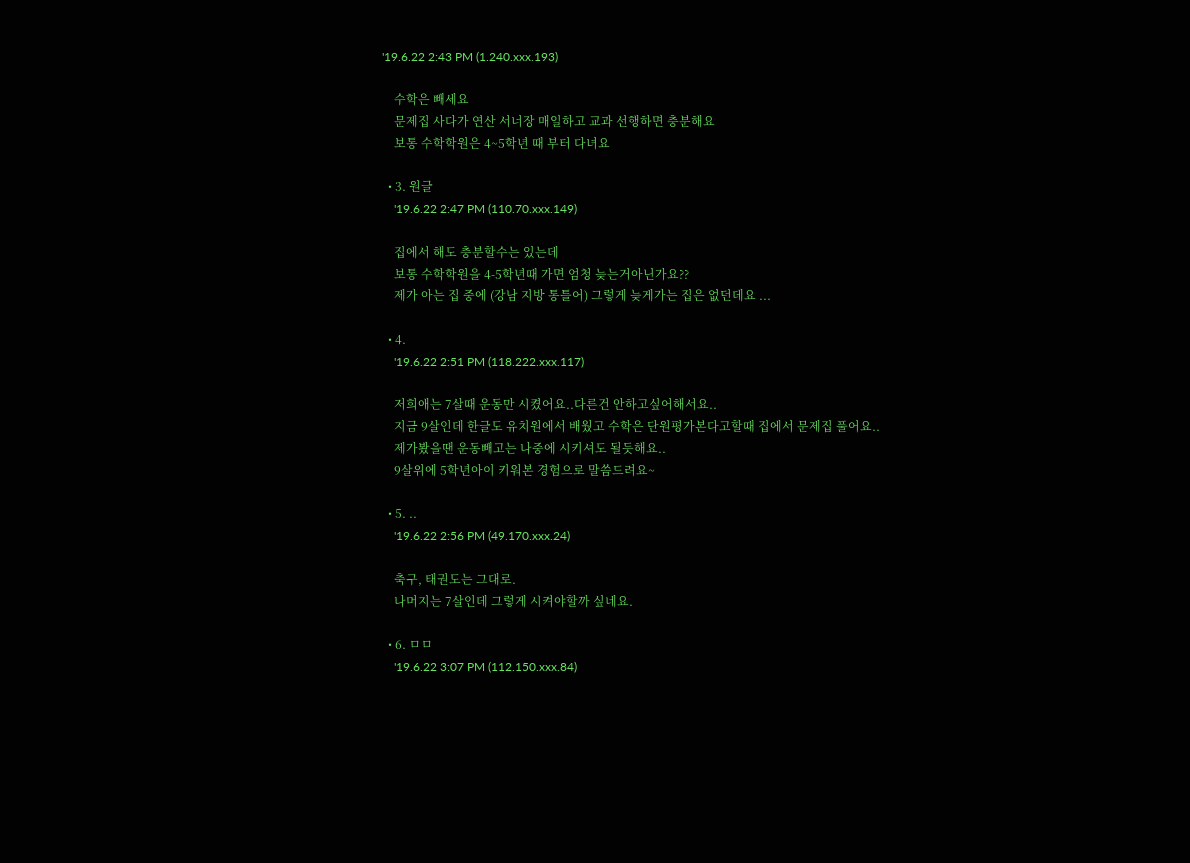'19.6.22 2:43 PM (1.240.xxx.193)

    수학은 빼세요
    문제집 사다가 연산 서너장 매일하고 교과 선행하면 충분해요
    보통 수학학원은 4~5학년 때 부터 다녀요

  • 3. 원글
    '19.6.22 2:47 PM (110.70.xxx.149)

    집에서 해도 충분할수는 있는데
    보통 수학학원을 4-5학년때 가면 엄청 늦는거아닌가요??
    제가 아는 집 중에 (강남 지방 통틀어) 그렇게 늦게가는 집은 없던데요 ...

  • 4.
    '19.6.22 2:51 PM (118.222.xxx.117)

    저희애는 7살때 운동만 시켰어요..다른건 안하고싶어해서요..
    지금 9살인데 한글도 유치원에서 배웠고 수학은 단원평가본다고할때 집에서 문제집 풀어요..
    제가봤을땐 운동빼고는 나중에 시키셔도 될듯해요..
    9살위에 5학년아이 키워본 경험으로 말씀드려요~

  • 5. ..
    '19.6.22 2:56 PM (49.170.xxx.24)

    축구, 태권도는 그대로.
    나머지는 7살인데 그렇게 시켜야할까 싶네요.

  • 6. ㅁㅁ
    '19.6.22 3:07 PM (112.150.xxx.84)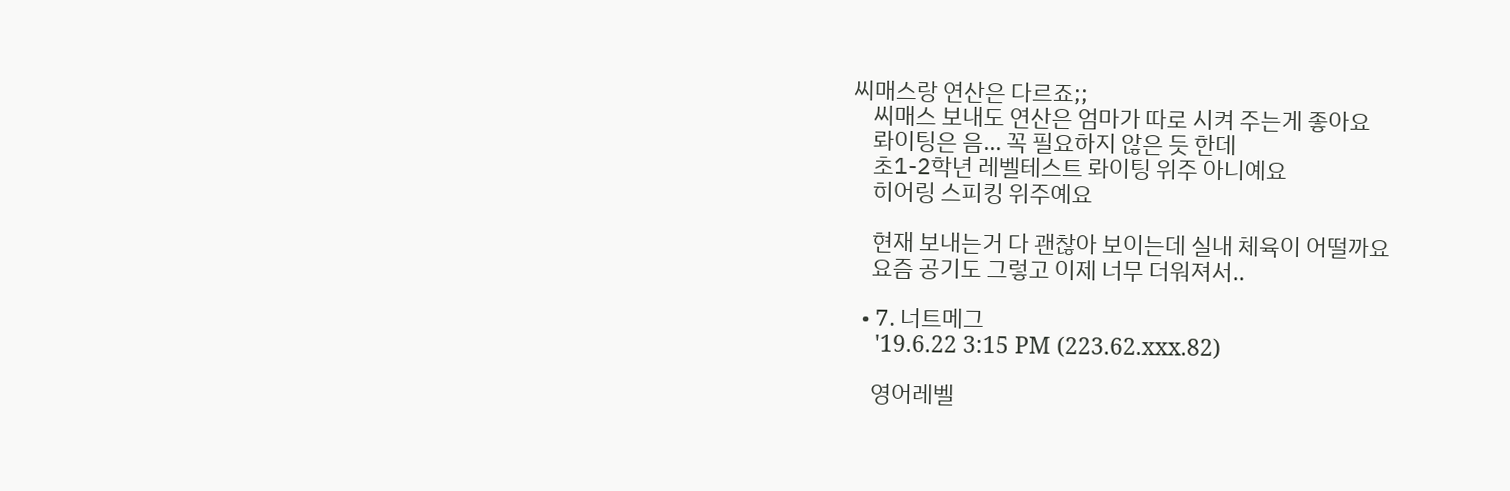씨매스랑 연산은 다르죠;;
    씨매스 보내도 연산은 엄마가 따로 시켜 주는게 좋아요
    롸이팅은 음... 꼭 필요하지 않은 듯 한데
    초1-2학년 레벨테스트 롸이팅 위주 아니예요
    히어링 스피킹 위주예요

    현재 보내는거 다 괜찮아 보이는데 실내 체육이 어떨까요
    요즘 공기도 그렇고 이제 너무 더워져서..

  • 7. 너트메그
    '19.6.22 3:15 PM (223.62.xxx.82)

    영어레벨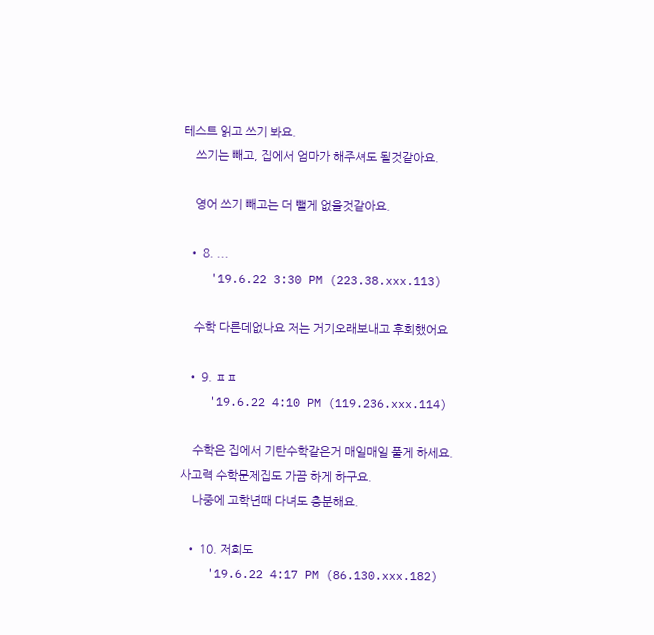테스트 읽고 쓰기 봐요.
    쓰기는 빼고, 집에서 엄마가 해주셔도 될것같아요.

    영어 쓰기 빼고는 더 뺄게 없을것같아요.

  • 8. ...
    '19.6.22 3:30 PM (223.38.xxx.113)

    수학 다른데없나요 저는 거기오래보내고 후회했어요

  • 9. ㅍㅍ
    '19.6.22 4:10 PM (119.236.xxx.114)

    수학은 집에서 기탄수학같은거 매일매일 풀게 하세요. 사고력 수학문제집도 가끔 하게 하구요.
    나중에 고학년때 다녀도 충분해요.

  • 10. 저희도
    '19.6.22 4:17 PM (86.130.xxx.182)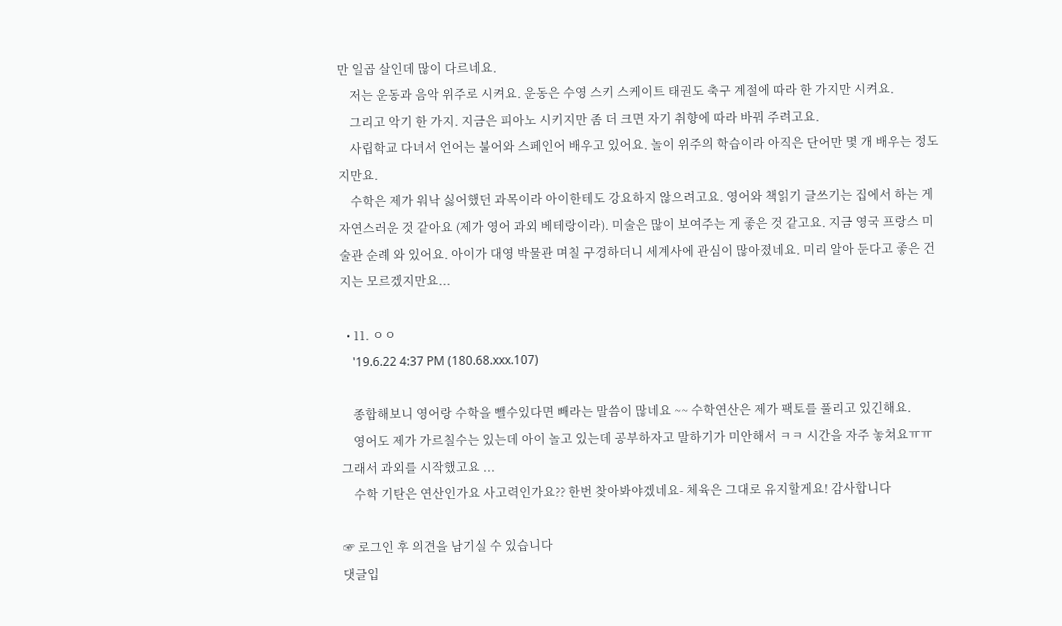만 일곱 살인데 많이 다르네요.
    저는 운동과 음악 위주로 시켜요. 운동은 수영 스키 스케이트 태권도 축구 계절에 따라 한 가지만 시켜요.
    그리고 악기 한 가지. 지금은 피아노 시키지만 좀 더 크면 자기 취향에 따라 바꿔 주려고요.
    사립학교 다녀서 언어는 불어와 스페인어 배우고 있어요. 놀이 위주의 학습이라 아직은 단어만 몇 개 배우는 정도지만요.
    수학은 제가 워낙 싫어했던 과목이라 아이한테도 강요하지 않으려고요. 영어와 책읽기 글쓰기는 집에서 하는 게 자연스러운 것 같아요 (제가 영어 과외 베테랑이라). 미술은 많이 보여주는 게 좋은 것 같고요. 지금 영국 프랑스 미술관 순례 와 있어요. 아이가 대영 박물관 며칠 구경하더니 세계사에 관심이 많아졌네요. 미리 알아 둔다고 좋은 건지는 모르겠지만요...

  • 11. ㅇㅇ
    '19.6.22 4:37 PM (180.68.xxx.107)

    종합해보니 영어랑 수학을 뺄수있다면 빼라는 말씀이 많네요 ~~ 수학연산은 제가 팩토를 풀리고 있긴해요.
    영어도 제가 가르칠수는 있는데 아이 놀고 있는데 공부하자고 말하기가 미안해서 ㅋㅋ 시간을 자주 놓쳐요ㅠㅠ 그래서 과외를 시작했고요 ...
    수학 기탄은 연산인가요 사고력인가요?? 한번 찾아봐야겠네요- 체육은 그대로 유지할게요! 감사합니다

☞ 로그인 후 의견을 남기실 수 있습니다
댓글입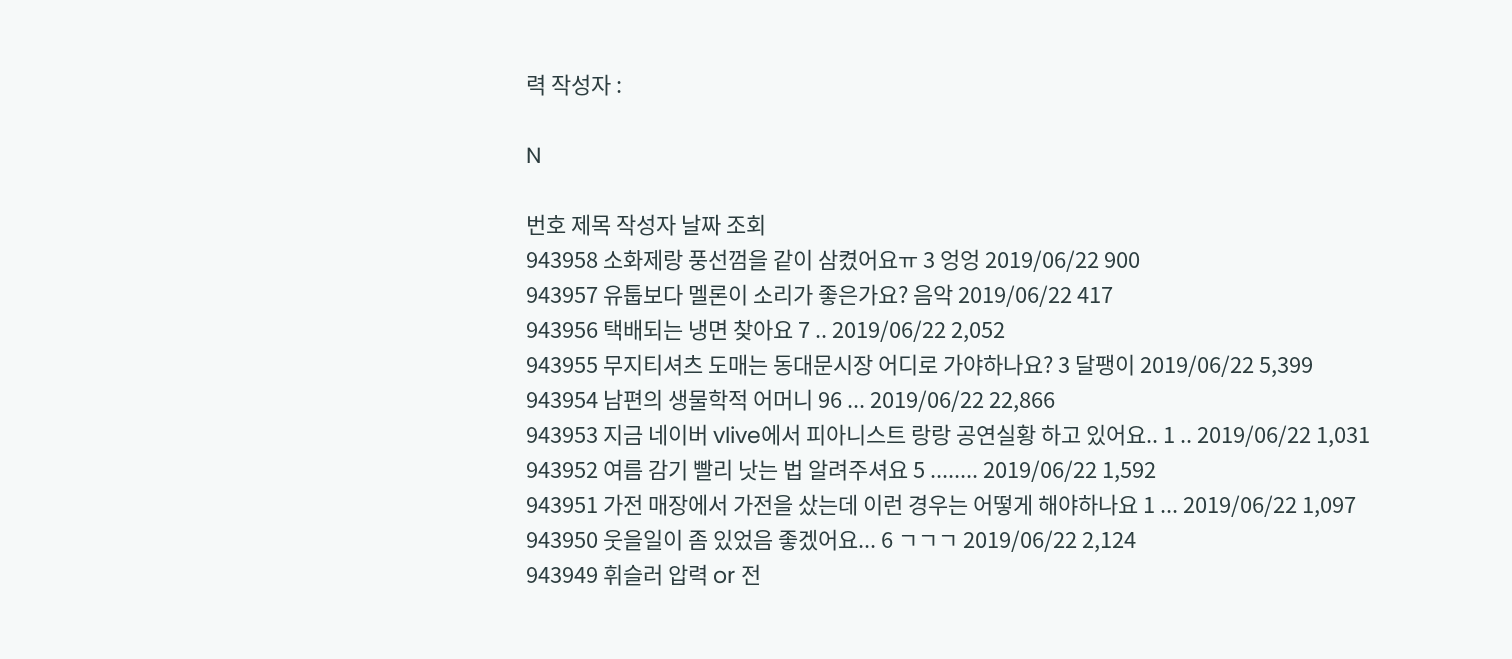력 작성자 :

N

번호 제목 작성자 날짜 조회
943958 소화제랑 풍선껌을 같이 삼켰어요ㅠ 3 엉엉 2019/06/22 900
943957 유툽보다 멜론이 소리가 좋은가요? 음악 2019/06/22 417
943956 택배되는 냉면 찾아요 7 .. 2019/06/22 2,052
943955 무지티셔츠 도매는 동대문시장 어디로 가야하나요? 3 달팽이 2019/06/22 5,399
943954 남편의 생물학적 어머니 96 ... 2019/06/22 22,866
943953 지금 네이버 vlive에서 피아니스트 랑랑 공연실황 하고 있어요.. 1 .. 2019/06/22 1,031
943952 여름 감기 빨리 낫는 법 알려주셔요 5 ........ 2019/06/22 1,592
943951 가전 매장에서 가전을 샀는데 이런 경우는 어떻게 해야하나요 1 ... 2019/06/22 1,097
943950 웃을일이 좀 있었음 좋겠어요... 6 ㄱㄱㄱ 2019/06/22 2,124
943949 휘슬러 압력 or 전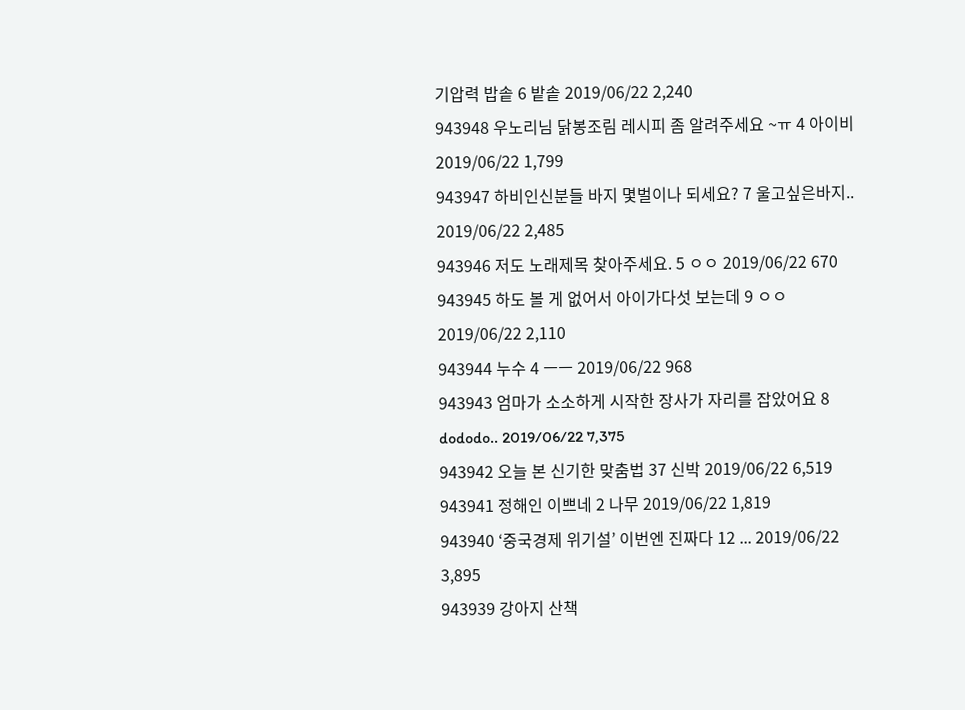기압력 밥솥 6 밭솥 2019/06/22 2,240
943948 우노리님 닭봉조림 레시피 좀 알려주세요 ~ㅠ 4 아이비 2019/06/22 1,799
943947 하비인신분들 바지 몇벌이나 되세요? 7 울고싶은바지.. 2019/06/22 2,485
943946 저도 노래제목 찾아주세요. 5 ㅇㅇ 2019/06/22 670
943945 하도 볼 게 없어서 아이가다섯 보는데 9 ㅇㅇ 2019/06/22 2,110
943944 누수 4 ㅡㅡ 2019/06/22 968
943943 엄마가 소소하게 시작한 장사가 자리를 잡았어요 8 dododo.. 2019/06/22 7,375
943942 오늘 본 신기한 맞춤법 37 신박 2019/06/22 6,519
943941 정해인 이쁘네 2 나무 2019/06/22 1,819
943940 ‘중국경제 위기설’ 이번엔 진짜다 12 ... 2019/06/22 3,895
943939 강아지 산책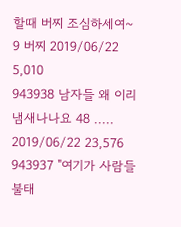할때 버찌 조심하세여~ 9 버찌 2019/06/22 5,010
943938 남자들 왜 이리 냄새나나요 48 ..... 2019/06/22 23,576
943937 "여기가 사람들 불태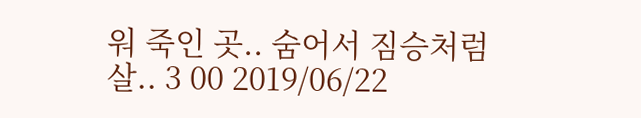워 죽인 곳.. 숨어서 짐승처럼 살.. 3 00 2019/06/22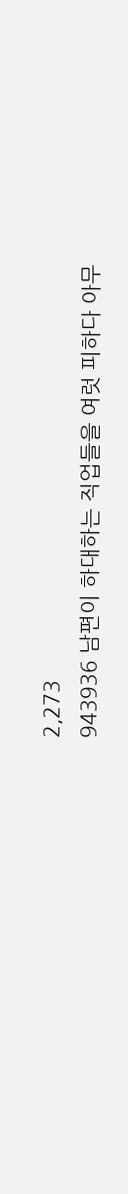2,273
943936 남편이 하대하는 직업들을 여럿 피하다 아무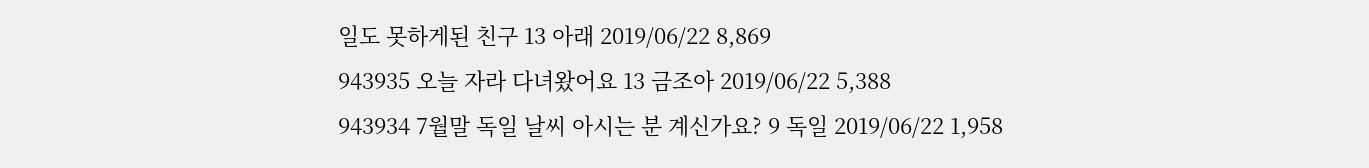일도 못하게된 친구 13 아래 2019/06/22 8,869
943935 오늘 자라 다녀왔어요 13 금조아 2019/06/22 5,388
943934 7월말 독일 날씨 아시는 분 계신가요? 9 독일 2019/06/22 1,958